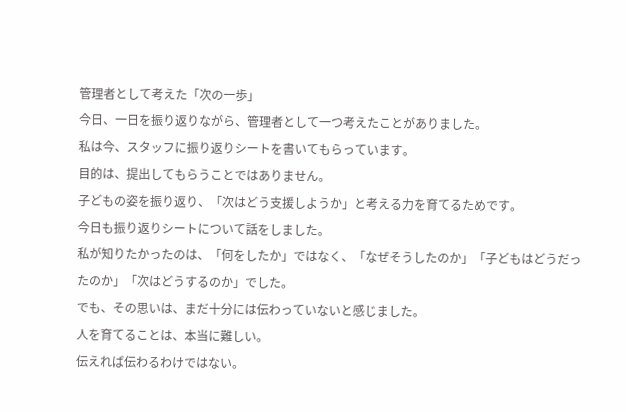管理者として考えた「次の一歩」
今日、一日を振り返りながら、管理者として一つ考えたことがありました。
私は今、スタッフに振り返りシートを書いてもらっています。
目的は、提出してもらうことではありません。
子どもの姿を振り返り、「次はどう支援しようか」と考える力を育てるためです。
今日も振り返りシートについて話をしました。
私が知りたかったのは、「何をしたか」ではなく、「なぜそうしたのか」「子どもはどうだったのか」「次はどうするのか」でした。
でも、その思いは、まだ十分には伝わっていないと感じました。
人を育てることは、本当に難しい。
伝えれば伝わるわけではない。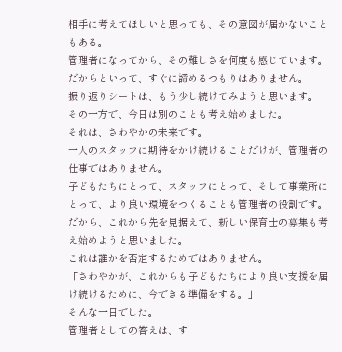相手に考えてほしいと思っても、その意図が届かないこともある。
管理者になってから、その難しさを何度も感じています。
だからといって、すぐに諦めるつもりはありません。
振り返りシートは、もう少し続けてみようと思います。
その一方で、今日は別のことも考え始めました。
それは、さわやかの未来です。
一人のスタッフに期待をかけ続けることだけが、管理者の仕事ではありません。
子どもたちにとって、スタッフにとって、そして事業所にとって、より良い環境をつくることも管理者の役割です。
だから、これから先を見据えて、新しい保育士の募集も考え始めようと思いました。
これは誰かを否定するためではありません。
「さわやかが、これからも子どもたちにより良い支援を届け続けるために、今できる準備をする。」
そんな一日でした。
管理者としての答えは、す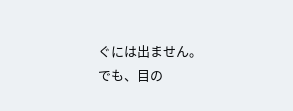ぐには出ません。
でも、目の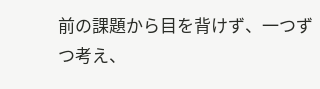前の課題から目を背けず、一つずつ考え、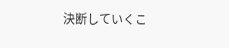決断していくこ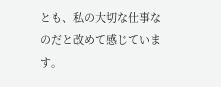とも、私の大切な仕事なのだと改めて感じています。